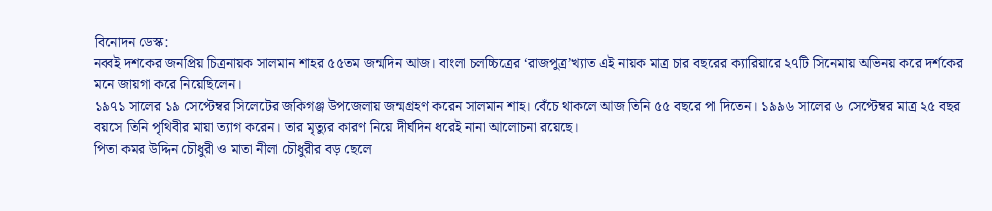বিনোদন ডেস্ক:
নব্বই দশকের জনপ্রিয় চিত্রনায়ক সালমান শাহর ৫৫তম জন্মদিন আজ। বাংলা চলচ্চিত্রের ‘রাজপুত্র’খ্যাত এই নায়ক মাত্র চার বছরের ক্যারিয়ারে ২৭টি সিনেমায় অভিনয় করে দর্শকের মনে জায়গা করে নিয়েছিলেন।
১৯৭১ সালের ১৯ সেপ্টেম্বর সিলেটের জকিগঞ্জ উপজেলায় জন্মগ্রহণ করেন সালমান শাহ। বেঁচে থাকলে আজ তিনি ৫৫ বছরে পা দিতেন। ১৯৯৬ সালের ৬ সেপ্টেম্বর মাত্র ২৫ বছর বয়সে তিনি পৃথিবীর মায়া ত্যাগ করেন। তার মৃত্যুর কারণ নিয়ে দীর্ঘদিন ধরেই নানা আলোচনা রয়েছে।
পিতা কমর উদ্দিন চৌধুরী ও মাতা নীলা চৌধুরীর বড় ছেলে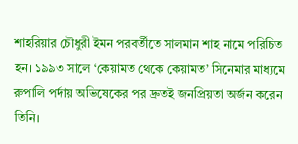শাহরিয়ার চৌধুরী ইমন পরবর্তীতে সালমান শাহ নামে পরিচিত হন। ১৯৯৩ সালে ‘কেয়ামত থেকে কেয়ামত’ সিনেমার মাধ্যমে রুপালি পর্দায় অভিষেকের পর দ্রুতই জনপ্রিয়তা অর্জন করেন তিনি।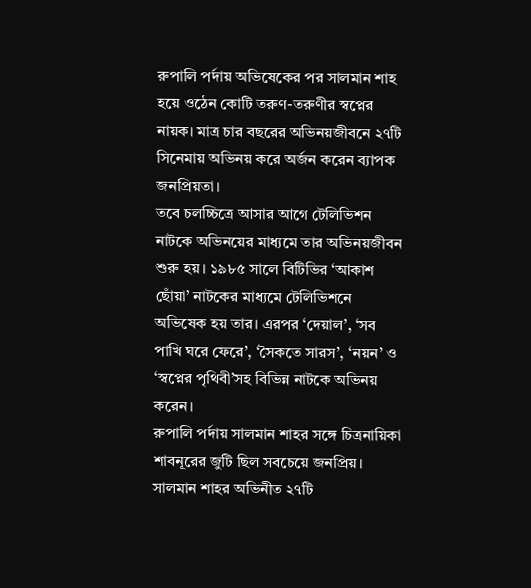রুপালি পর্দায় অভিষেকের পর সালমান শাহ হয়ে ওঠেন কোটি তরুণ-তরুণীর স্বপ্নের নায়ক। মাত্র চার বছরের অভিনয়জীবনে ২৭টি সিনেমায় অভিনয় করে অর্জন করেন ব্যাপক জনপ্রিয়তা।
তবে চলচ্চিত্রে আসার আগে টেলিভিশন নাটকে অভিনয়ের মাধ্যমে তার অভিনয়জীবন শুরু হয়। ১৯৮৫ সালে বিটিভির ‘আকাশ ছোঁয়া’ নাটকের মাধ্যমে টেলিভিশনে অভিষেক হয় তার। এরপর ‘দেয়াল’, ‘সব পাখি ঘরে ফেরে’, ‘সৈকতে সারস’, ‘নয়ন’ ও ‘স্বপ্নের পৃথিবী’সহ বিভিন্ন নাটকে অভিনয় করেন।
রুপালি পর্দায় সালমান শাহর সঙ্গে চিত্রনায়িকা শাবনূরের জুটি ছিল সবচেয়ে জনপ্রিয়। সালমান শাহর অভিনীত ২৭টি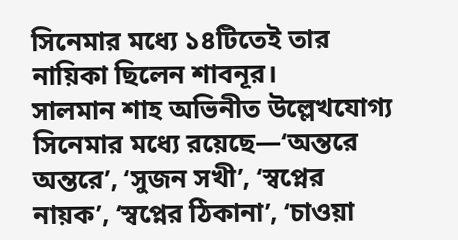সিনেমার মধ্যে ১৪টিতেই তার নায়িকা ছিলেন শাবনূর।
সালমান শাহ অভিনীত উল্লেখযোগ্য সিনেমার মধ্যে রয়েছে—‘অন্তরে অন্তরে’, ‘সুজন সখী’, ‘স্বপ্নের নায়ক’, ‘স্বপ্নের ঠিকানা’, ‘চাওয়া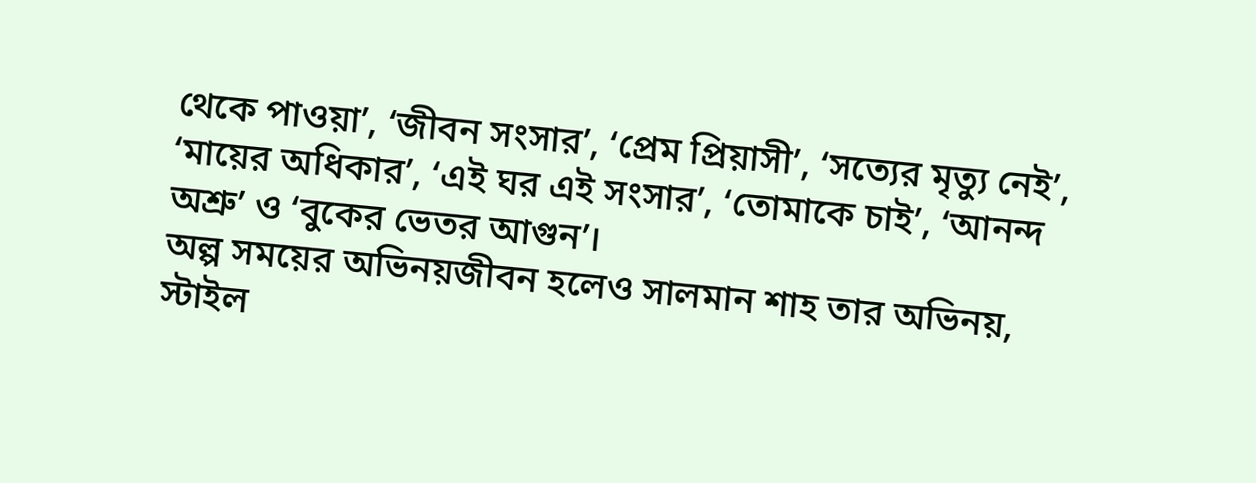থেকে পাওয়া’, ‘জীবন সংসার’, ‘প্রেম প্রিয়াসী’, ‘সত্যের মৃত্যু নেই’, ‘মায়ের অধিকার’, ‘এই ঘর এই সংসার’, ‘তোমাকে চাই’, ‘আনন্দ অশ্রু’ ও ‘বুকের ভেতর আগুন’।
অল্প সময়ের অভিনয়জীবন হলেও সালমান শাহ তার অভিনয়, স্টাইল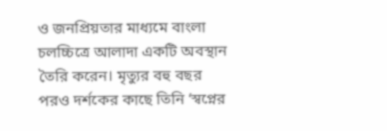ও জনপ্রিয়তার মাধ্যমে বাংলা চলচ্চিত্রে আলাদা একটি অবস্থান তৈরি করেন। মৃত্যুর বহু বছর পরও দর্শকের কাছে তিনি ‘স্বপ্নের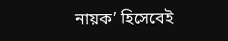নায়ক’ হিসেবেই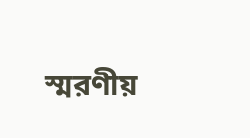স্মরণীয়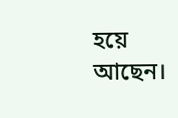হয়ে আছেন।